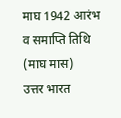माघ 1942 आरंभ व समाप्ति तिथि (माघ मास)
उत्तर भारत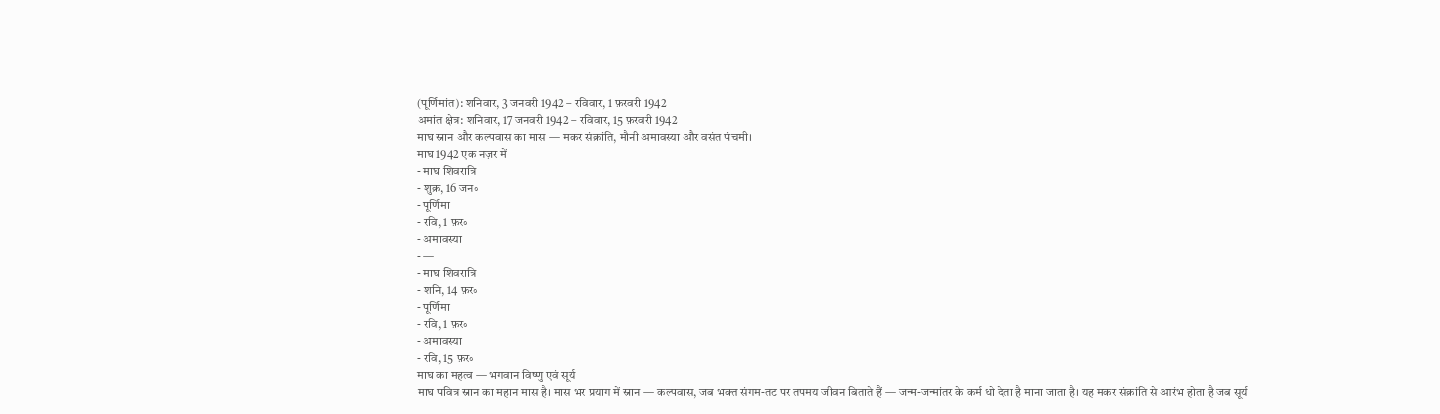(पूर्णिमांत): शनिवार, 3 जनवरी 1942 – रविवार, 1 फ़रवरी 1942
अमांत क्षेत्र: शनिवार, 17 जनवरी 1942 – रविवार, 15 फ़रवरी 1942
माघ स्नान और कल्पवास का मास — मकर संक्रांति, मौनी अमावस्या और वसंत पंचमी।
माघ 1942 एक नज़र में
- माघ शिवरात्रि
- शुक्र, 16 जन॰
- पूर्णिमा
- रवि, 1 फ़र॰
- अमावस्या
- —
- माघ शिवरात्रि
- शनि, 14 फ़र॰
- पूर्णिमा
- रवि, 1 फ़र॰
- अमावस्या
- रवि, 15 फ़र॰
माघ का महत्व — भगवान विष्णु एवं सूर्य
माघ पवित्र स्नान का महान मास है। मास भर प्रयाग में स्नान — कल्पवास, जब भक्त संगम-तट पर तपमय जीवन बिताते हैं — जन्म-जन्मांतर के कर्म धो देता है माना जाता है। यह मकर संक्रांति से आरंभ होता है जब सूर्य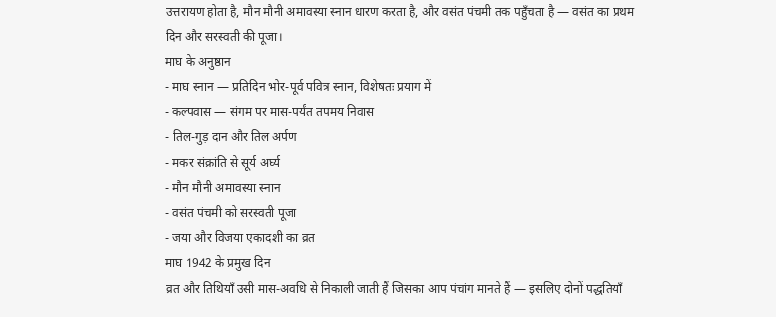उत्तरायण होता है, मौन मौनी अमावस्या स्नान धारण करता है, और वसंत पंचमी तक पहुँचता है — वसंत का प्रथम दिन और सरस्वती की पूजा।
माघ के अनुष्ठान
- माघ स्नान — प्रतिदिन भोर-पूर्व पवित्र स्नान, विशेषतः प्रयाग में
- कल्पवास — संगम पर मास-पर्यंत तपमय निवास
- तिल-गुड़ दान और तिल अर्पण
- मकर संक्रांति से सूर्य अर्घ्य
- मौन मौनी अमावस्या स्नान
- वसंत पंचमी को सरस्वती पूजा
- जया और विजया एकादशी का व्रत
माघ 1942 के प्रमुख दिन
व्रत और तिथियाँ उसी मास-अवधि से निकाली जाती हैं जिसका आप पंचांग मानते हैं — इसलिए दोनों पद्धतियाँ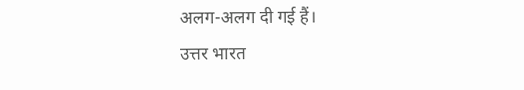अलग-अलग दी गई हैं।
उत्तर भारत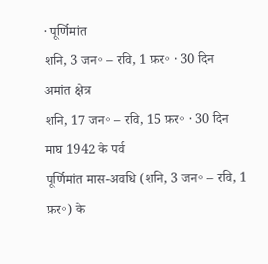· पूर्णिमांत
शनि, 3 जन॰ – रवि, 1 फ़र॰ · 30 दिन
अमांत क्षेत्र
शनि, 17 जन॰ – रवि, 15 फ़र॰ · 30 दिन
माघ 1942 के पर्व
पूर्णिमांत मास-अवधि (शनि, 3 जन॰ – रवि, 1 फ़र॰) के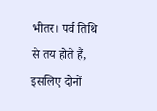भीतर। पर्व तिथि से तय होते हैं, इसलिए दोनों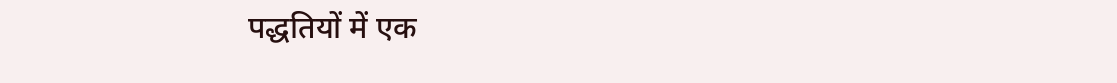पद्धतियों में एक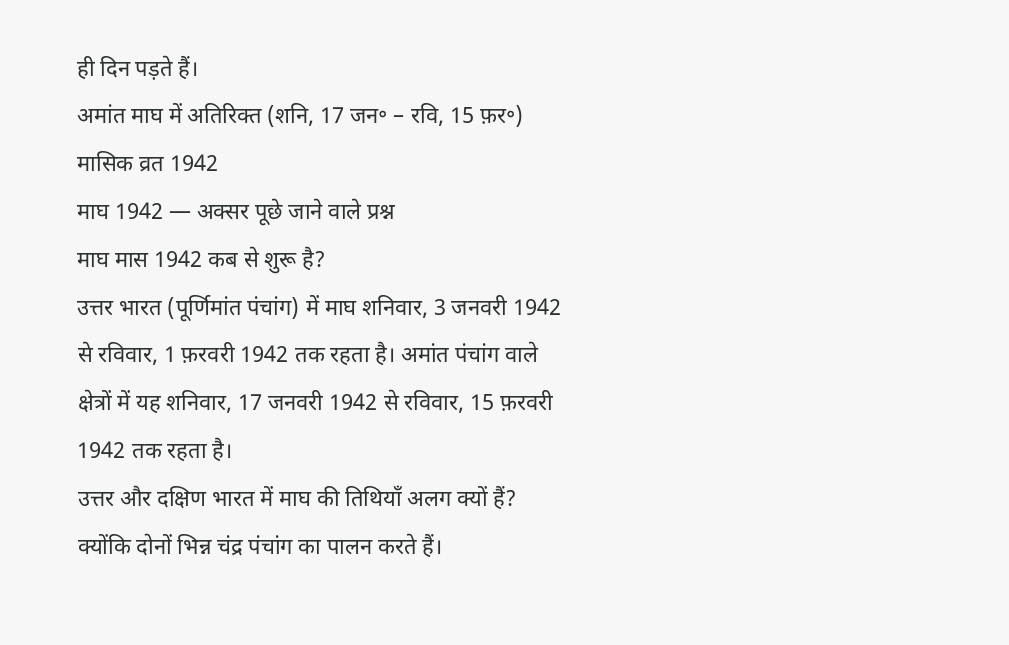ही दिन पड़ते हैं।
अमांत माघ में अतिरिक्त (शनि, 17 जन॰ – रवि, 15 फ़र॰)
मासिक व्रत 1942
माघ 1942 — अक्सर पूछे जाने वाले प्रश्न
माघ मास 1942 कब से शुरू है?
उत्तर भारत (पूर्णिमांत पंचांग) में माघ शनिवार, 3 जनवरी 1942 से रविवार, 1 फ़रवरी 1942 तक रहता है। अमांत पंचांग वाले क्षेत्रों में यह शनिवार, 17 जनवरी 1942 से रविवार, 15 फ़रवरी 1942 तक रहता है।
उत्तर और दक्षिण भारत में माघ की तिथियाँ अलग क्यों हैं?
क्योंकि दोनों भिन्न चंद्र पंचांग का पालन करते हैं।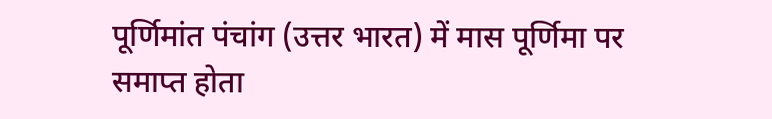पूर्णिमांत पंचांग (उत्तर भारत) में मास पूर्णिमा पर समाप्त होता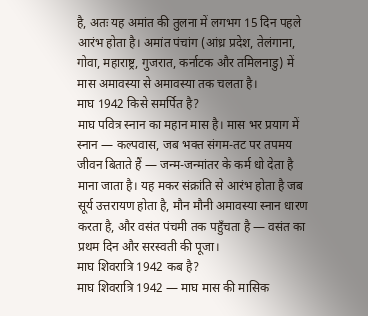है, अतः यह अमांत की तुलना में लगभग 15 दिन पहले आरंभ होता है। अमांत पंचांग (आंध्र प्रदेश, तेलंगाना, गोवा, महाराष्ट्र, गुजरात, कर्नाटक और तमिलनाडु) में मास अमावस्या से अमावस्या तक चलता है।
माघ 1942 किसे समर्पित है?
माघ पवित्र स्नान का महान मास है। मास भर प्रयाग में स्नान — कल्पवास, जब भक्त संगम-तट पर तपमय जीवन बिताते हैं — जन्म-जन्मांतर के कर्म धो देता है माना जाता है। यह मकर संक्रांति से आरंभ होता है जब सूर्य उत्तरायण होता है, मौन मौनी अमावस्या स्नान धारण करता है, और वसंत पंचमी तक पहुँचता है — वसंत का प्रथम दिन और सरस्वती की पूजा।
माघ शिवरात्रि 1942 कब है?
माघ शिवरात्रि 1942 — माघ मास की मासिक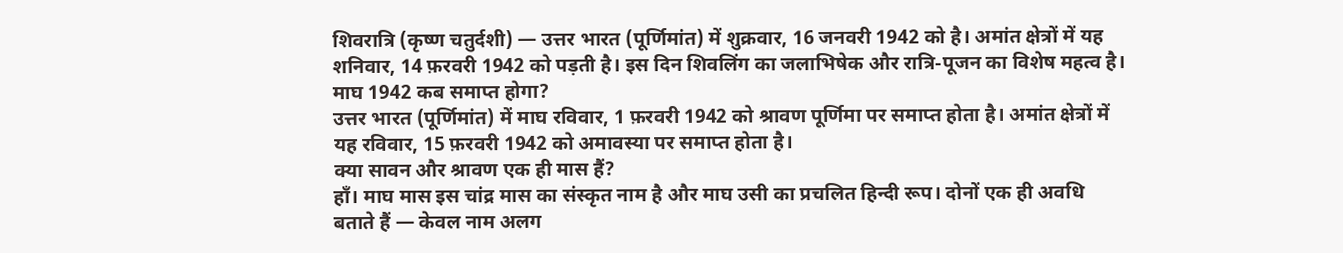शिवरात्रि (कृष्ण चतुर्दशी) — उत्तर भारत (पूर्णिमांत) में शुक्रवार, 16 जनवरी 1942 को है। अमांत क्षेत्रों में यह शनिवार, 14 फ़रवरी 1942 को पड़ती है। इस दिन शिवलिंग का जलाभिषेक और रात्रि-पूजन का विशेष महत्व है।
माघ 1942 कब समाप्त होगा?
उत्तर भारत (पूर्णिमांत) में माघ रविवार, 1 फ़रवरी 1942 को श्रावण पूर्णिमा पर समाप्त होता है। अमांत क्षेत्रों में यह रविवार, 15 फ़रवरी 1942 को अमावस्या पर समाप्त होता है।
क्या सावन और श्रावण एक ही मास हैं?
हाँ। माघ मास इस चांद्र मास का संस्कृत नाम है और माघ उसी का प्रचलित हिन्दी रूप। दोनों एक ही अवधि बताते हैं — केवल नाम अलग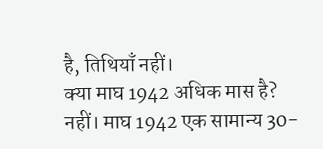है, तिथियाँ नहीं।
क्या माघ 1942 अधिक मास है?
नहीं। माघ 1942 एक सामान्य 30-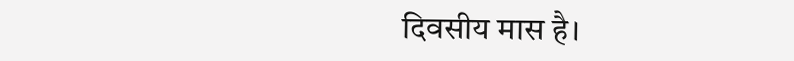दिवसीय मास है।